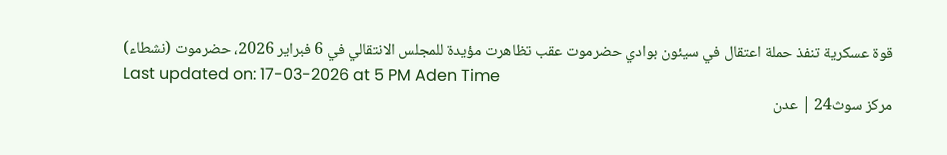قوة عسكرية تنفذ حملة اعتقال في سيئون بوادي حضرموت عقب تظاهرت مؤيدة للمجلس الانتقالي في 6 فبراير 2026، حضرموت (نشطاء)
Last updated on: 17-03-2026 at 5 PM Aden Time
مركز سوث24 | عدن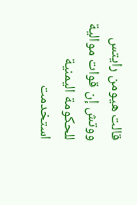قالت هيومن رايتس ووتش إن قوات موالية للحكومة اليمنية استخدمت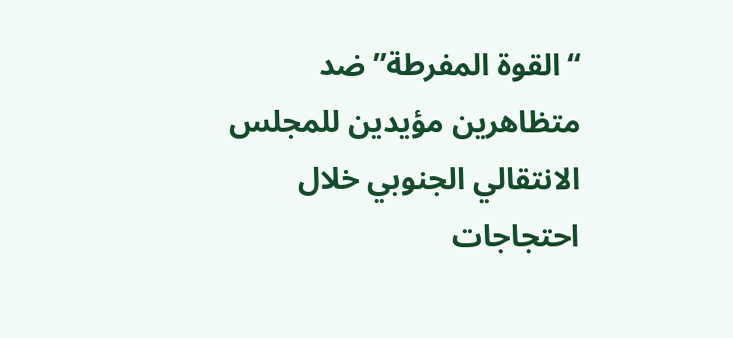“القوة المفرطة” ضد متظاهرين مؤيدين للمجلس الانتقالي الجنوبي خلال احتجاجات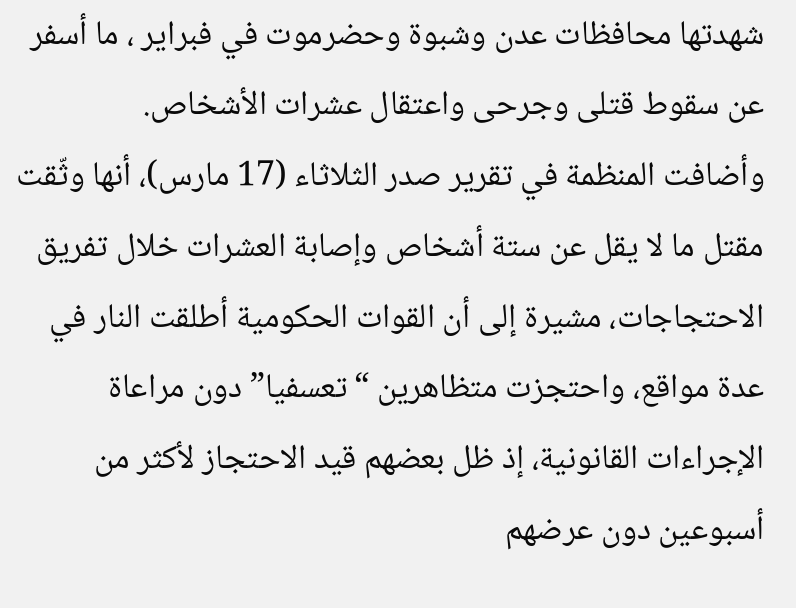شهدتها محافظات عدن وشبوة وحضرموت في فبراير ، ما أسفر عن سقوط قتلى وجرحى واعتقال عشرات الأشخاص.
وأضافت المنظمة في تقرير صدر الثلاثاء (17 مارس)، أنها وثّقت مقتل ما لا يقل عن ستة أشخاص وإصابة العشرات خلال تفريق الاحتجاجات، مشيرة إلى أن القوات الحكومية أطلقت النار في عدة مواقع، واحتجزت متظاهرين “تعسفيا” دون مراعاة الإجراءات القانونية، إذ ظل بعضهم قيد الاحتجاز لأكثر من أسبوعين دون عرضهم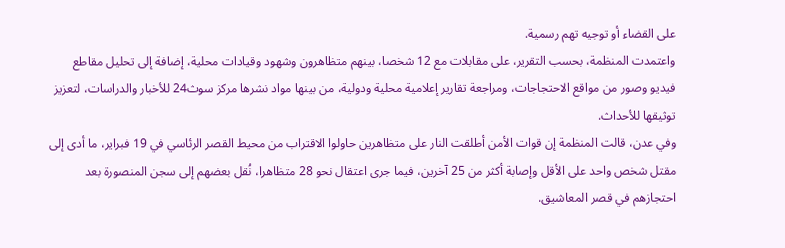على القضاء أو توجيه تهم رسمية.
واعتمدت المنظمة، بحسب التقرير، على مقابلات مع 12 شخصا، بينهم متظاهرون وشهود وقيادات محلية، إضافة إلى تحليل مقاطع فيديو وصور من مواقع الاحتجاجات، ومراجعة تقارير إعلامية محلية ودولية، من بينها مواد نشرها مركز سوث24 للأخبار والدراسات، لتعزيز توثيقها للأحداث.
وفي عدن، قالت المنظمة إن قوات الأمن أطلقت النار على متظاهرين حاولوا الاقتراب من محيط القصر الرئاسي في 19 فبراير، ما أدى إلى مقتل شخص واحد على الأقل وإصابة أكثر من 25 آخرين، فيما جرى اعتقال نحو 28 متظاهرا، نُقل بعضهم إلى سجن المنصورة بعد احتجازهم في قصر المعاشيق.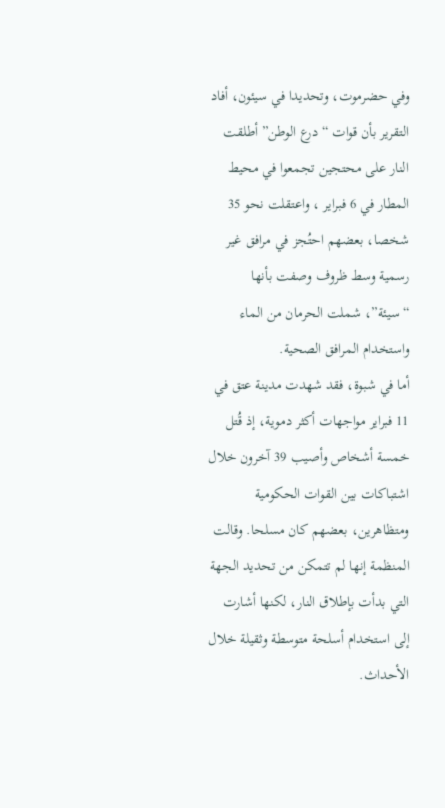وفي حضرموت، وتحديدا في سيئون، أفاد التقرير بأن قوات “درع الوطن” أطلقت النار على محتجين تجمعوا في محيط المطار في 6 فبراير ، واعتقلت نحو 35 شخصا، بعضهم احتُجز في مرافق غير رسمية وسط ظروف وصفت بأنها “سيئة”، شملت الحرمان من الماء واستخدام المرافق الصحية.
أما في شبوة، فقد شهدت مدينة عتق في 11 فبراير مواجهات أكثر دموية، إذ قُتل خمسة أشخاص وأصيب 39 آخرون خلال اشتباكات بين القوات الحكومية ومتظاهرين، بعضهم كان مسلحا. وقالت المنظمة إنها لم تتمكن من تحديد الجهة التي بدأت بإطلاق النار، لكنها أشارت إلى استخدام أسلحة متوسطة وثقيلة خلال الأحداث.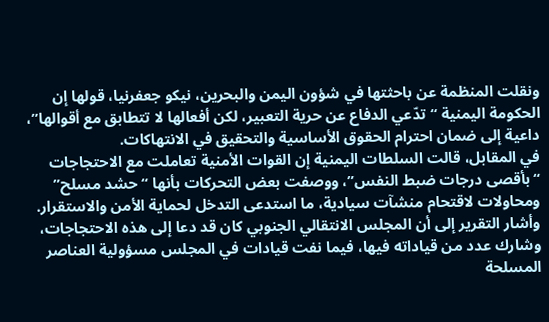ونقلت المنظمة عن باحثتها في شؤون اليمن والبحرين، نيكو جعفرنيا، قولها إن الحكومة اليمنية “تدّعي الدفاع عن حرية التعبير، لكن أفعالها لا تتطابق مع أقوالها”، داعية إلى ضمان احترام الحقوق الأساسية والتحقيق في الانتهاكات.
في المقابل، قالت السلطات اليمنية إن القوات الأمنية تعاملت مع الاحتجاجات “بأقصى درجات ضبط النفس”، ووصفت بعض التحركات بأنها “حشد مسلح” ومحاولات لاقتحام منشآت سيادية، ما استدعى التدخل لحماية الأمن والاستقرار.
وأشار التقرير إلى أن المجلس الانتقالي الجنوبي كان قد دعا إلى هذه الاحتجاجات، وشارك عدد من قياداته فيها، فيما نفت قيادات في المجلس مسؤولية العناصر المسلحة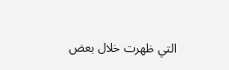التي ظهرت خلال بعض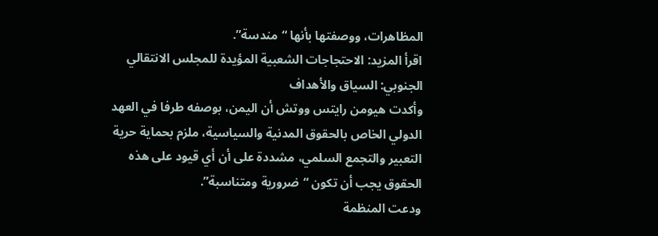المظاهرات، ووصفتها بأنها “مندسة”.
اقرأ المزيد: الاحتجاجات الشعبية المؤيدة للمجلس الانتقالي الجنوبي: السياق والأهداف
وأكدت هيومن رايتس ووتش أن اليمن، بوصفه طرفا في العهد الدولي الخاص بالحقوق المدنية والسياسية، ملزم بحماية حرية التعبير والتجمع السلمي، مشددة على أن أي قيود على هذه الحقوق يجب أن تكون “ضرورية ومتناسبة”.
ودعت المنظمة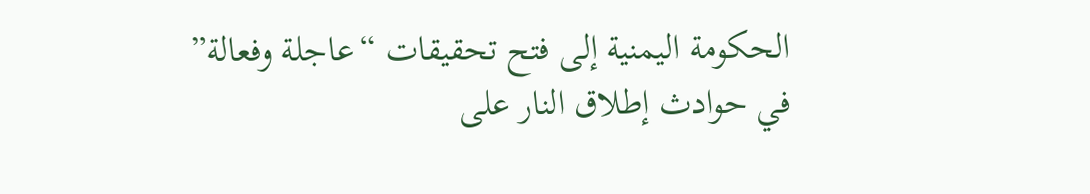الحكومة اليمنية إلى فتح تحقيقات “عاجلة وفعالة” في حوادث إطلاق النار على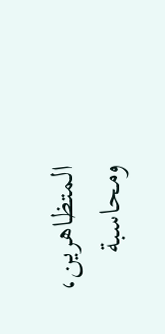المتظاهرين، ومحاسبة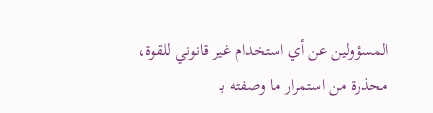المسؤولين عن أي استخدام غير قانوني للقوة، محذرة من استمرار ما وصفته بـ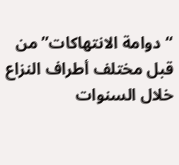“دوامة الانتهاكات” من قبل مختلف أطراف النزاع خلال السنوات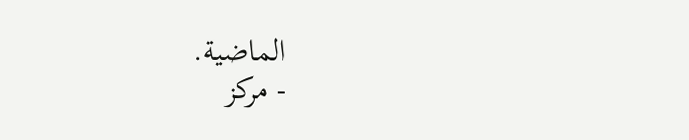الماضية.
- مركز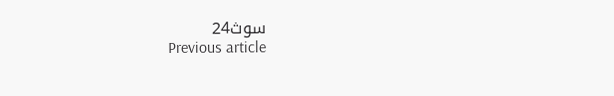سوث24
Previous article